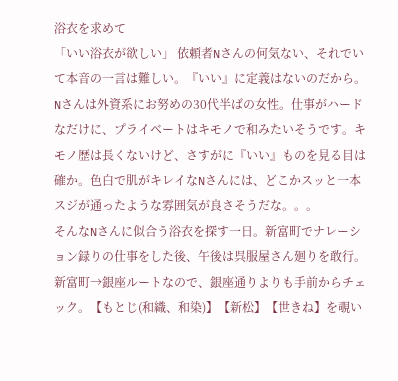浴衣を求めて
「いい浴衣が欲しい」 依頼者Nさんの何気ない、それでいて本音の一言は難しい。『いい』に定義はないのだから。Nさんは外資系にお努めの30代半ばの女性。仕事がハードなだけに、プライベートはキモノで和みたいそうです。キモノ歴は長くないけど、さすがに『いい』ものを見る目は確か。色白で肌がキレイなNさんには、どこかスッと一本スジが通ったような雰囲気が良さそうだな。。。
そんなNさんに似合う浴衣を探す一日。新富町でナレーション録りの仕事をした後、午後は呉服屋さん廻りを敢行。新富町→銀座ルートなので、銀座通りよりも手前からチェック。【もとじ(和織、和染)】【新松】【世きね】を覗い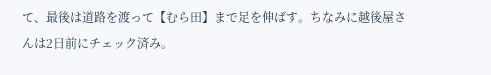て、最後は道路を渡って【むら田】まで足を伸ばす。ちなみに越後屋さんは2日前にチェック済み。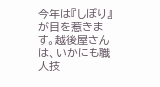今年は『しぼり』が目を惹きます。越後屋さんは、いかにも職人技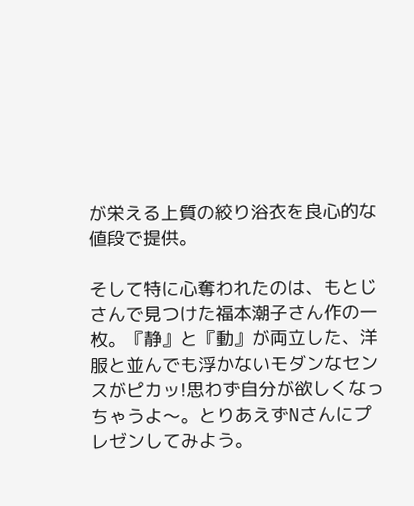が栄える上質の絞り浴衣を良心的な値段で提供。

そして特に心奪われたのは、もとじさんで見つけた福本潮子さん作の一枚。『静』と『動』が両立した、洋服と並んでも浮かないモダンなセンスがピカッ!思わず自分が欲しくなっちゃうよ〜。とりあえずNさんにプレゼンしてみよう。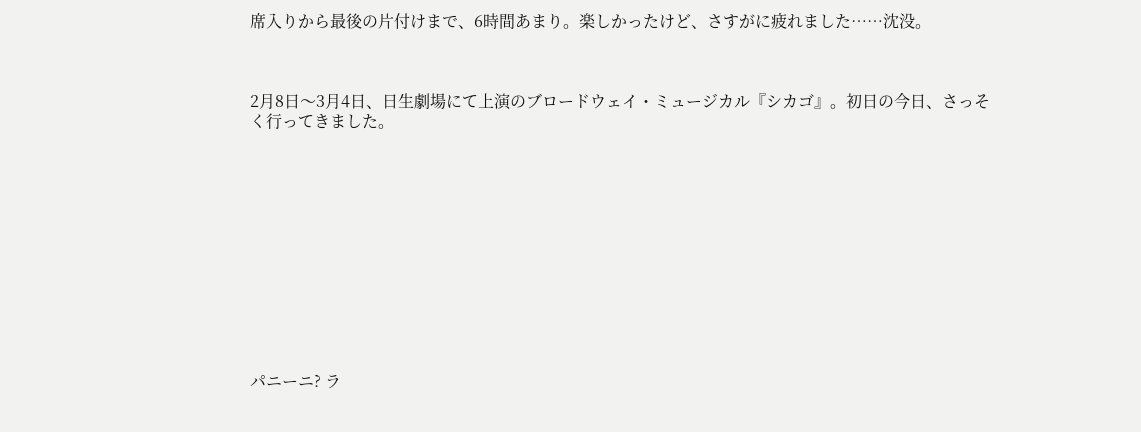席入りから最後の片付けまで、6時間あまり。楽しかったけど、さすがに疲れました……沈没。



2月8日〜3月4日、日生劇場にて上演のブロードウェイ・ミュージカル『シカゴ』。初日の今日、さっそく行ってきました。












パニーニ? ラ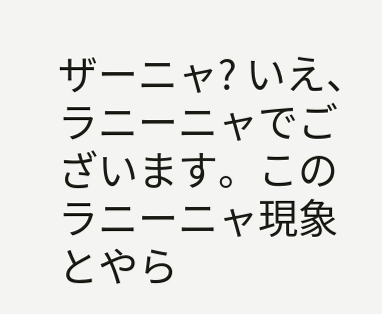ザーニャ? いえ、ラニーニャでございます。このラニーニャ現象とやら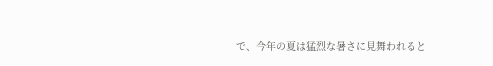で、今年の夏は猛烈な暑さに見舞われると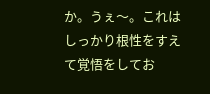か。うぇ〜。これはしっかり根性をすえて覚悟をしてお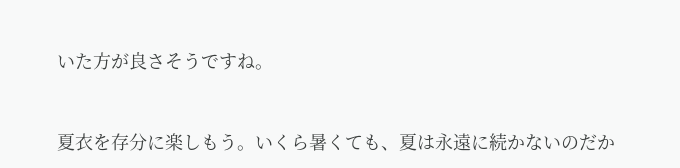いた方が良さそうですね。


夏衣を存分に楽しもう。いくら暑くても、夏は永遠に続かないのだか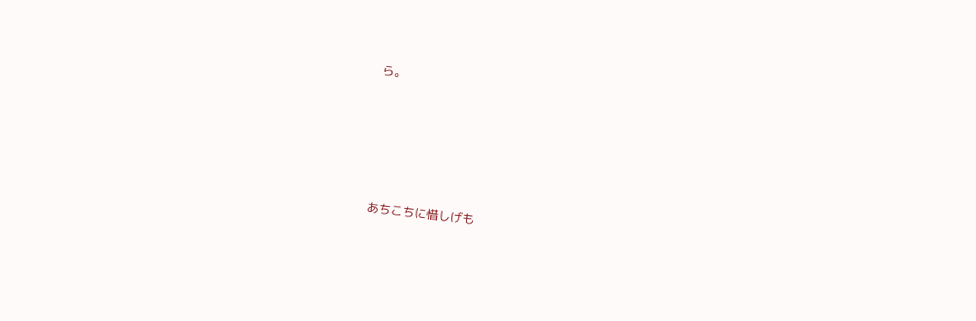ら。






あちこちに惜しげも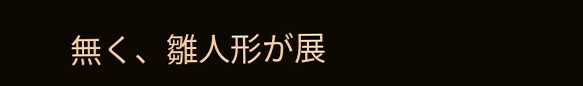無く、雛人形が展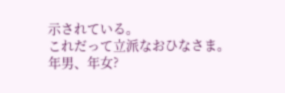示されている。
これだって立派なおひなさま。
年男、年女?